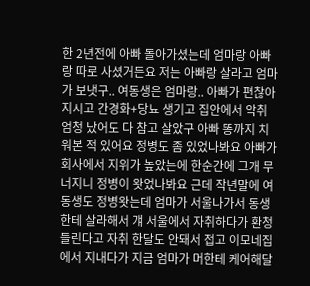한 2년전에 아빠 돌아가셨는데 엄마랑 아빠랑 따로 사셨거든요 저는 아빠랑 살라고 엄마가 보냇구.. 여동생은 엄마랑.. 아빠가 편찮아지시고 간경화+당뇨 생기고 집안에서 악취 엄청 났어도 다 참고 살았구 아빠 똥까지 치워본 적 있어요 정병도 좀 있었나봐요 아빠가 회사에서 지위가 높았는에 한순간에 그개 무너지니 정병이 왓었나봐요 근데 작년말에 여동생도 정병왓는데 엄마가 서울나가서 동생한테 살라해서 걔 서울에서 자취하다가 환청 들린다고 자취 한달도 안돼서 접고 이모네집에서 지내다가 지금 엄마가 머한테 케어해달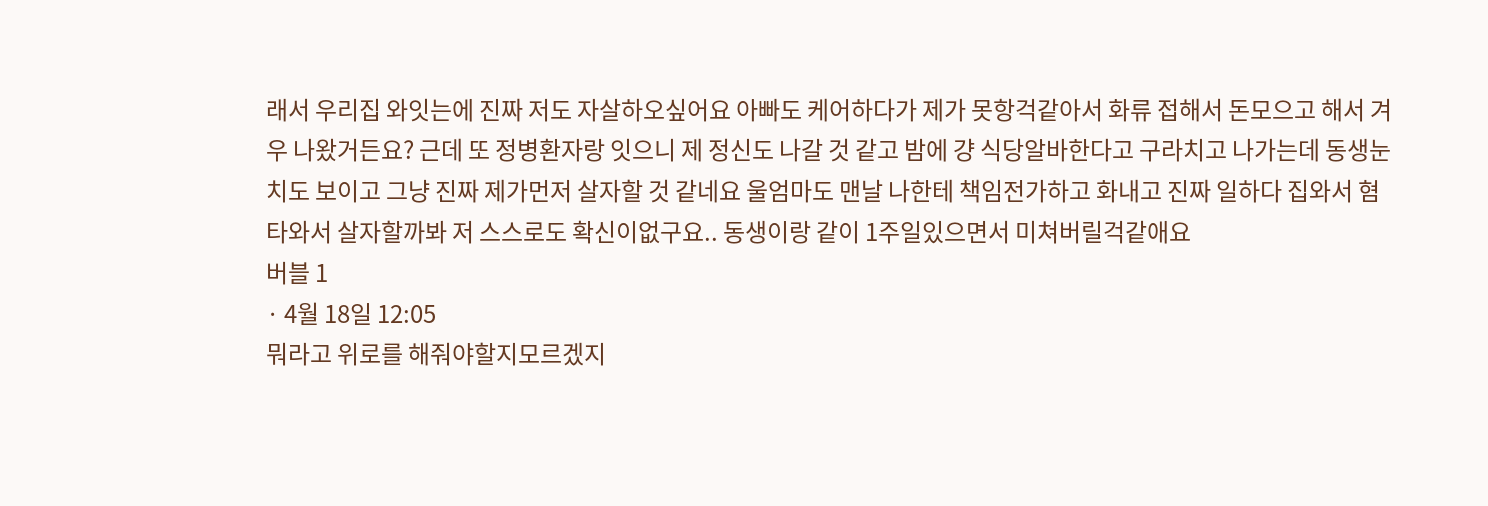래서 우리집 와잇는에 진짜 저도 자살하오싶어요 아빠도 케어하다가 제가 못항걱같아서 화류 접해서 돈모으고 해서 겨우 나왔거든요? 근데 또 정병환자랑 잇으니 제 정신도 나갈 것 같고 밤에 걍 식당알바한다고 구라치고 나가는데 동생눈치도 보이고 그냥 진짜 제가먼저 살자할 것 같네요 울엄마도 맨날 나한테 책임전가하고 화내고 진짜 일하다 집와서 혐타와서 살자할까봐 저 스스로도 확신이없구요.. 동생이랑 같이 1주일있으면서 미쳐버릴걱같애요
버블 1
· 4월 18일 12:05
뭐라고 위로를 해줘야할지모르겠지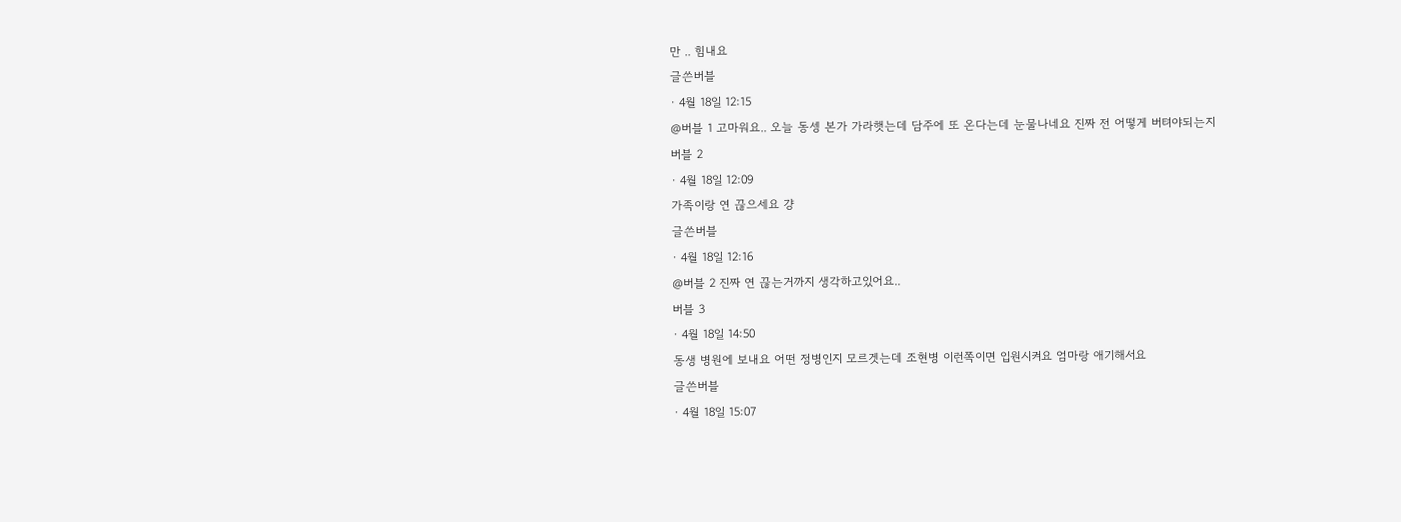만 .. 힘내요
글쓴버블
· 4월 18일 12:15
@버블 1 고마워요.. 오늘 동셍 본가 가라햇는데 담주에 또 온다는데 눈물나네요 진짜 전 어떻게 버텨야되는지
버블 2
· 4월 18일 12:09
가족이랑 연 끊으세요 걍
글쓴버블
· 4월 18일 12:16
@버블 2 진짜 연 끊는거까지 생각하고있어요..
버블 3
· 4월 18일 14:50
동생 병원에 보내요 어떤 정병인지 모르겟는데 조현병 이런쪽이면 입원시켜요 엄마랑 애기해서요
글쓴버블
· 4월 18일 15:07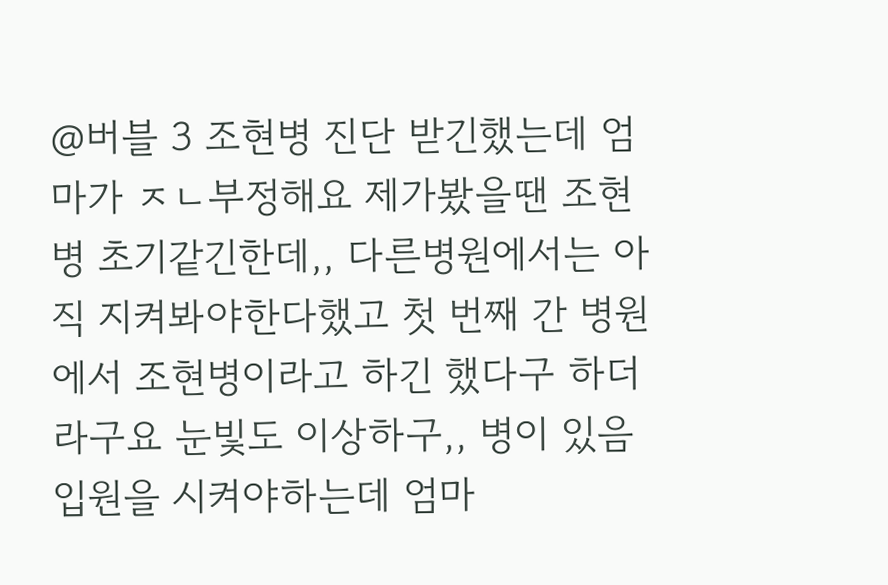@버블 3 조현병 진단 받긴했는데 엄마가 ㅈㄴ부정해요 제가봤을땐 조현병 초기같긴한데,, 다른병원에서는 아직 지켜봐야한다했고 첫 번째 간 병원에서 조현병이라고 하긴 했다구 하더라구요 눈빛도 이상하구,, 병이 있음 입원을 시켜야하는데 엄마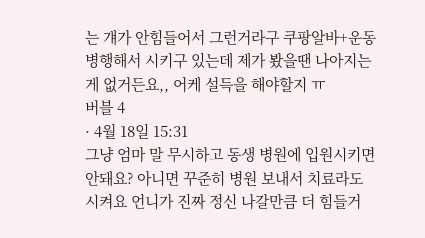는 걔가 안힘들어서 그런거라구 쿠팡알바+운동병행해서 시키구 있는데 제가 봤을땐 나아지는 게 없거든요,, 어케 설득을 해야할지 ㅠ
버블 4
· 4월 18일 15:31
그냥 엄마 말 무시하고 동생 병원에 입원시키면 안돼요? 아니면 꾸준히 병원 보내서 치료라도 시켜요 언니가 진짜 정신 나갈만큼 더 힘들거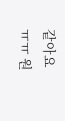같아요 ㅠㅠ 원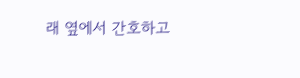래 옆에서 간호하고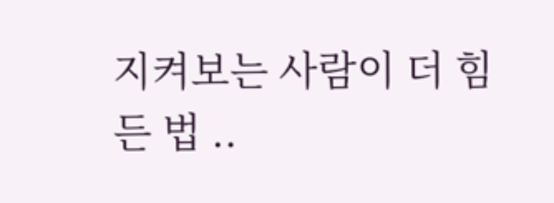지켜보는 사람이 더 힘든 법 ..